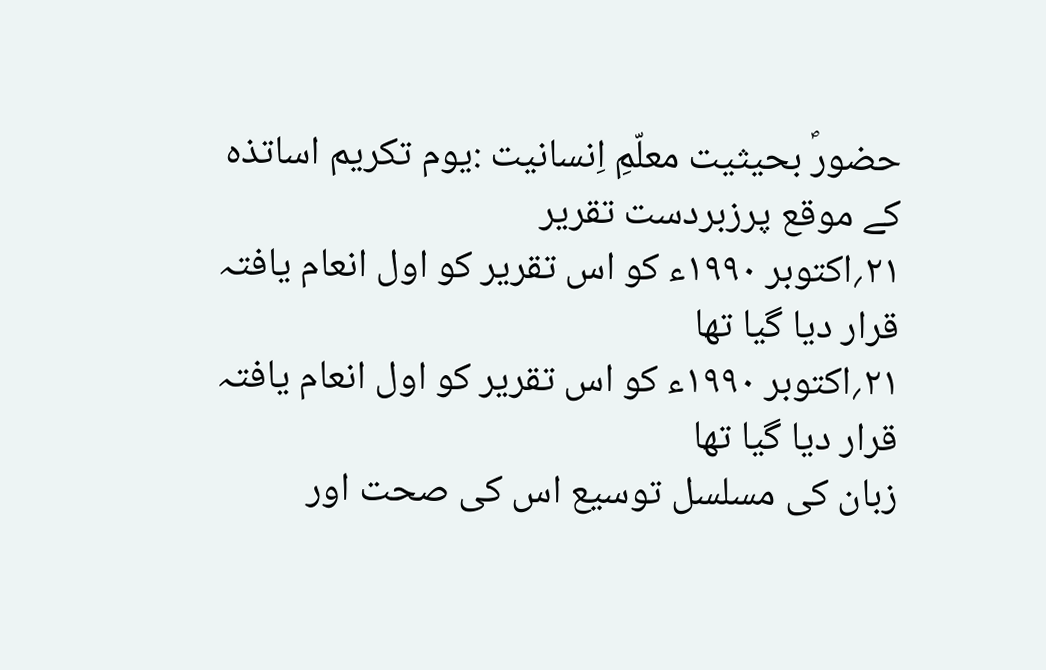حضورؐ بحیثیت معلّمِ اِنسانیت :یوم تکریم اساتذہ کے موقع پرزبردست تقریر
۲۱؍اکتوبر ۱۹۹۰ء کو اس تقریر کو اول انعام یافتہ قرار دیا گیا تھا
۲۱؍اکتوبر ۱۹۹۰ء کو اس تقریر کو اول انعام یافتہ قرار دیا گیا تھا
زبان کی مسلسل توسیع اس کی صحت اور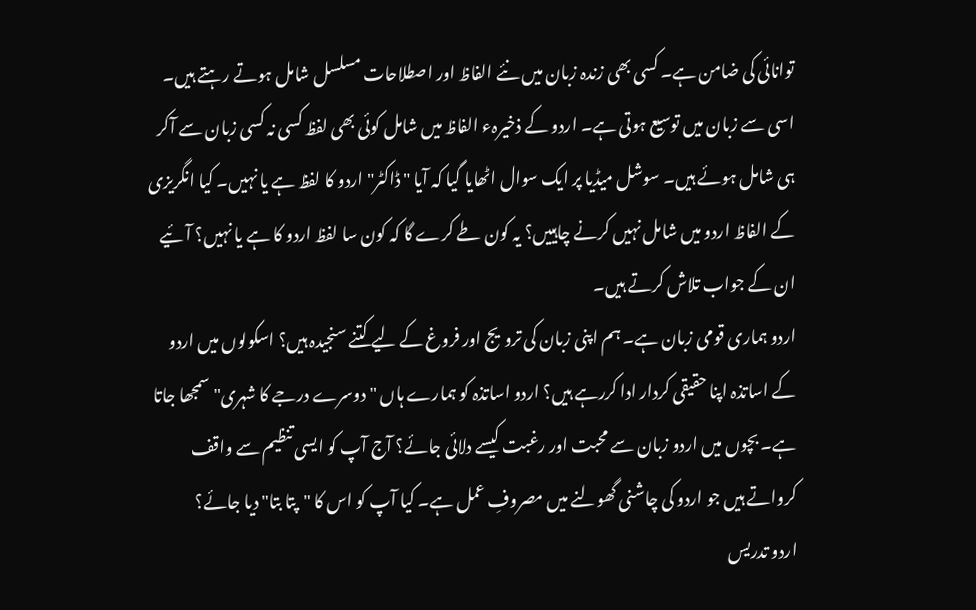توانائی کی ضامن ہے۔ کسی بھی زندہ زبان میں نئے الفاظ اور اصطلاحات مسلسل شامل ہوتے رہتے ہیں۔ اسی سے زبان میں توسیع ہوتی ہے۔ اردو کے ذخیرہء الفاظ میں شامل کوئی بھی لفظ کسی نہ کسی زبان سے آکر ہی شامل ہوئے ہیں۔ سوشل میڈیا پر ایک سوال اٹھایا گیا کہ آیا "ڈاکٹر" اردو کا لفظ ہے یا نہیں۔ کیا انگریزی کے الفاظ اردو میں شامل نہیں کرنے چاہییں؟ یہ کون طے کرے گا کہ کون سا لفظ اردو کا ہے یا نہیں؟ آئیے ان کے جواب تلاش کرتے ہیں۔
اردو ہماری قومی زبان ہے۔ ہم اپنی زبان کی ترویج اور فروغ کے لیے کتنے سنجیدہ ہیں؟ اسکولوں میں اردو کے اساتذہ اپنا حقیقی کردار ادا کررہے ہیں؟ اردو اساتذہ کو ہمارے ہاں "دوسرے درجے کا شہری" سمجھا جاتا ہے۔ بچوں میں اردو زبان سے محبت اور رغبت کیسے دلائی جائے؟ آج آپ کو ایسی تنظیم سے واقف کرواتے ہیں جو اردو کی چاشنی گھولنے میں مصروفِ عمل ہے۔ کیا آپ کو اس کا "پتا بتا" دیا جائے؟
اردو تدریس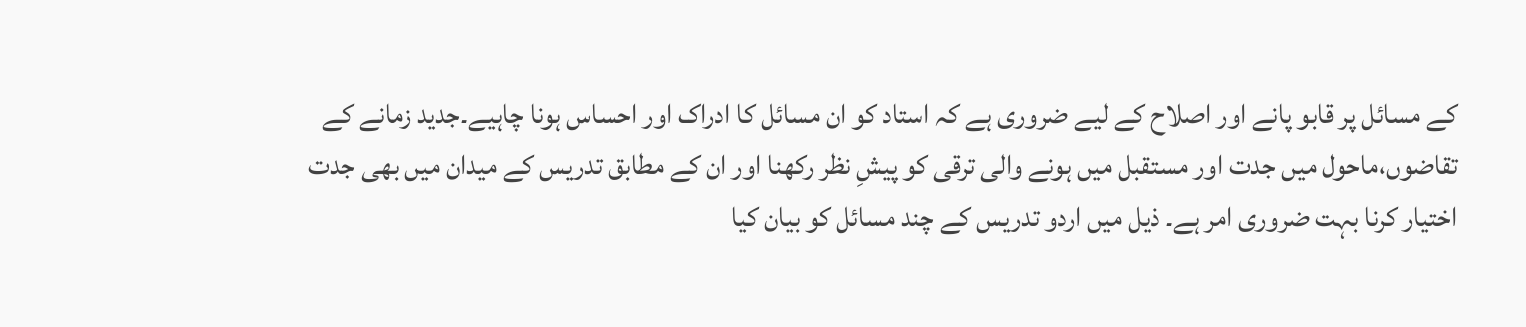کے مسائل پر قابو پانے اور اصلاح کے لیے ضروری ہے کہ استاد کو ان مسائل کا ادراک اور احساس ہونا چاہیے۔جدید زمانے کے تقاضوں،ماحول میں جدت اور مستقبل میں ہونے والی ترقی کو پیشِ نظر رکھنا اور ان کے مطابق تدریس کے میدان میں بھی جدت اختیار کرنا بہت ضروری امر ہے۔ ذیل میں اردو تدریس کے چند مسائل کو بیان کیا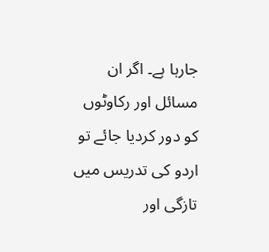جارہا ہے۔ اگر ان مسائل اور رکاوٹوں کو دور کردیا جائے تو اردو کی تدریس میں تازگی اور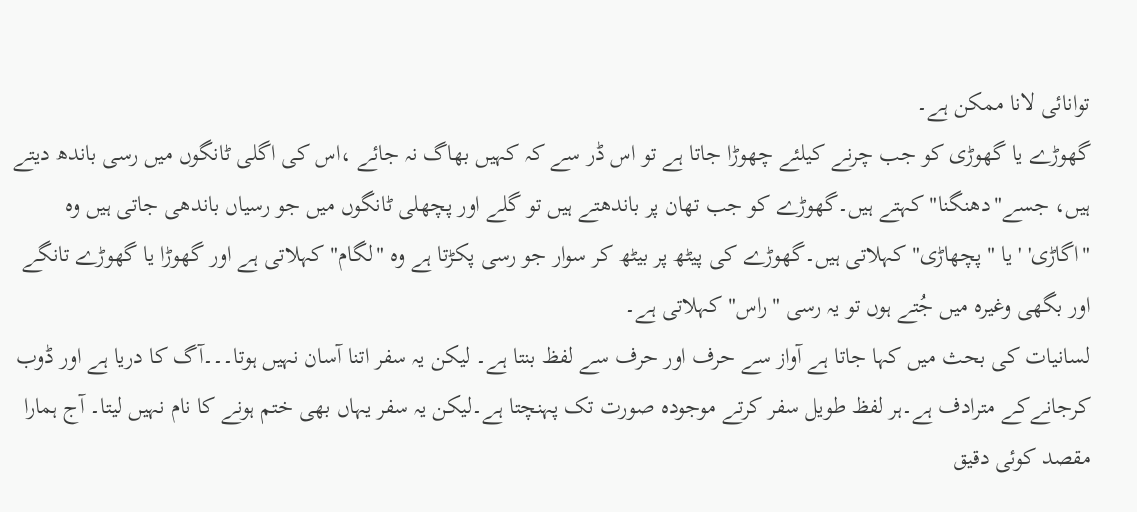توانائی لانا ممکن ہے۔
گھوڑے یا گھوڑی کو جب چرنے کیلئے چھوڑا جاتا ہے تو اس ڈر سے کہ کہیں بھاگ نہ جائے ،اس کی اگلی ٹانگوں میں رسی باندھ دیتے ہیں، جسے"دھنگنا" کہتے ہیں۔گھوڑے کو جب تھان پر باندھتے ہیں تو گلے اور پچھلی ٹانگوں میں جو رسیاں باندھی جاتی ہیں وہ "اگاڑی' ' یا "پچھاڑی" کہلاتی ہیں۔گھوڑے کی پیٹھ پر بیٹھ کر سوار جو رسی پکڑتا ہے وہ "لگام" کہلاتی ہے اور گھوڑا یا گھوڑے تانگے اور بگھی وغیرہ میں جُتے ہوں تو یہ رسی "راس" کہلاتی ہے۔
لسانیات کی بحث میں کہا جاتا ہے آواز سے حرف اور حرف سے لفظ بنتا ہے۔ لیکن یہ سفر اتنا آسان نہیں ہوتا۔۔۔آگ کا دریا ہے اور ڈوب کرجانےکے مترادف ہے۔ہر لفظ طویل سفر کرتے موجودہ صورت تک پہنچتا ہے۔لیکن یہ سفر یہاں بھی ختم ہونے کا نام نہیں لیتا۔ آج ہمارا مقصد کوئی دقیق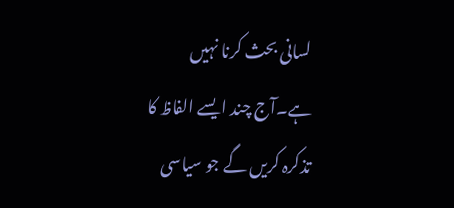لسانی بحث کرنا نہیں ہے۔آج چند ایسے الفاظ کا تذکرہ کریں گے جو سیاسی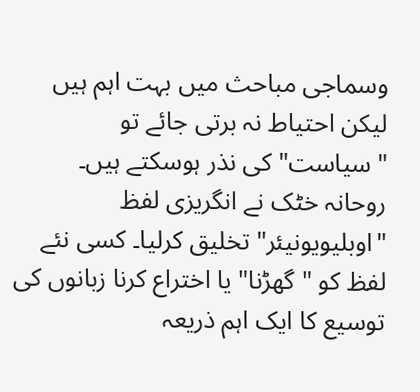وسماجی مباحث میں بہت اہم ہیں لیکن احتیاط نہ برتی جائے تو "سیاست" کی نذر ہوسکتے ہیں۔
روحانہ خٹک نے انگریزی لفظ "اوبلیویونیئر" تخلیق کرلیا۔ کسی نئے لفظ کو "گھڑنا" یا اختراع کرنا زبانوں کی توسیع کا ایک اہم ذریعہ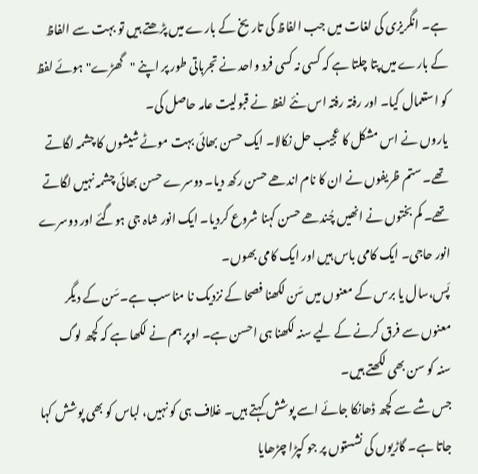ہے۔ انگریزی کی لغات میں جب الفاظ کی تاریخ کے بارے میں پڑھتے ہیں تو بہت سے الفاظ کے بارے میں پتا چلتا ہے کہ کسی نہ کسی فرد واحد نے تجرباتی طور پر اپنے "گھڑے" ہوئے لفظ کو استعمال کیا۔ اور رفتہ رفتہ اس نئے لفظ نے قبولیت عامہ حاصل کی۔
یاروں نے اس مشکل کا عجیب حل نکالا۔ ایک حسن بھائی بہت موٹے شیشوں کا چشمہ لگاتے تھے۔ ستم ظریفوں نے ان کا نام اندھے حسن رکھ دیا۔ دوسرے حسن بھائی چشمہ نہیں لگاتے تھے۔ کم بختوں نے انھیں چُندھے حسن کہنا شروع کردیا۔ ایک انور شاہ جی ہوگئے اور دوسرے انور حاجی۔ ایک کامی باس ہیں اور ایک کامی بھوں۔
پَس،سال یا برس کے معنوں میں سَن لکھنا فصحا کے نزدیک نا مناسب ہے۔سَن کے دیگر معنوں سے فرق کرنے کے لیے سنہ لکھنا ہی احسن ہے۔ اوپر ہم نے لکھا ہے کہ کچھ لوگ سنہ کو سن بھی لکھتے ہیں۔
جس شے سے کچھ ڈھانکا جائے اسے پوشش کہتے ہیں۔ غلاف ہی کو نہیں، لباس کو بھی پوشش کہا جاتا ہے۔ گاڑیوں کی نشستوں پر جو کپڑا چڑھایا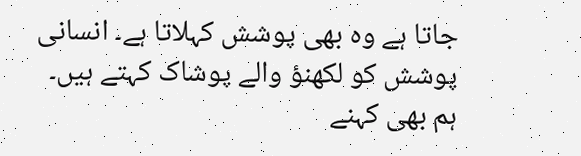جاتا ہے وہ بھی پوشش کہلاتا ہے۔ انسانی پوشش کو لکھنؤ والے پوشاک کہتے ہیں۔ ہم بھی کہنے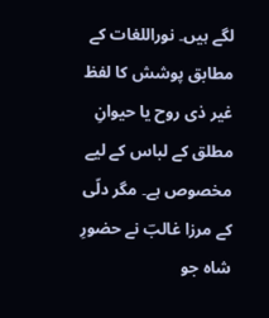لگے ہیں۔ نوراللغات کے مطابق پوشش کا لفظ غیر ذی روح یا حیوانِ مطلق کے لباس کے لیے مخصوص ہے۔ مگر دلّی کے مرزا غالبؔ نے حضورِ شاہ جو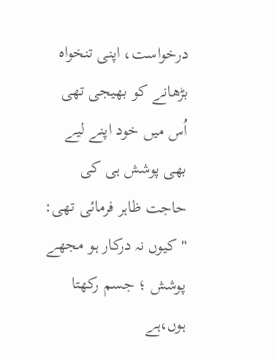درخواست، اپنی تنخواہ بڑھانے کو بھیجی تھی اُس میں خود اپنے لیے بھی پوشش ہی کی حاجت ظاہر فرمائی تھی: " کیوں نہ درکار ہو مجھے پوشش ؛ جسم رکھتا ہوں،ہے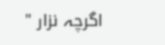اگرچہ نزار "